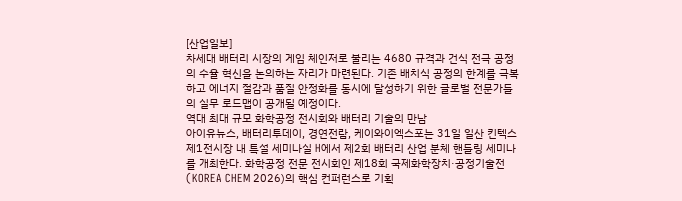[산업일보]
차세대 배터리 시장의 게임 체인저로 불리는 4680 규격과 건식 전극 공정의 수율 혁신을 논의하는 자리가 마련된다. 기존 배치식 공정의 한계를 극복하고 에너지 절감과 품질 안정화를 동시에 달성하기 위한 글로벌 전문가들의 실무 로드맵이 공개될 예정이다.
역대 최대 규모 화학공정 전시회와 배터리 기술의 만남
아이유뉴스, 배터리투데이, 경연전람, 케이와이엑스포는 31일 일산 킨텍스 제1전시장 내 특설 세미나실 H에서 제2회 배터리 산업 분체 핸들링 세미나를 개최한다. 화학공정 전문 전시회인 제18회 국제화학장치·공정기술전(KOREA CHEM 2026)의 핵심 컨퍼런스로 기획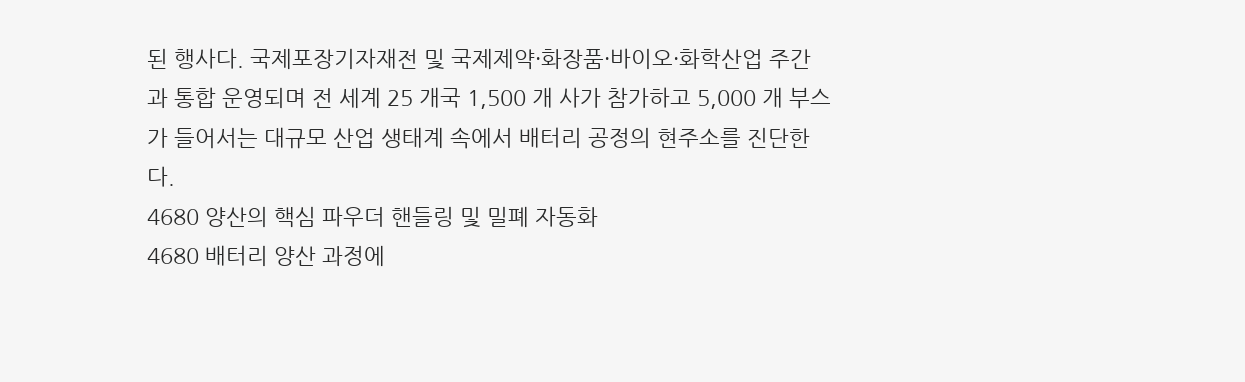된 행사다. 국제포장기자재전 및 국제제약·화장품·바이오·화학산업 주간과 통합 운영되며 전 세계 25 개국 1,500 개 사가 참가하고 5,000 개 부스가 들어서는 대규모 산업 생태계 속에서 배터리 공정의 현주소를 진단한다.
4680 양산의 핵심 파우더 핸들링 및 밀폐 자동화
4680 배터리 양산 과정에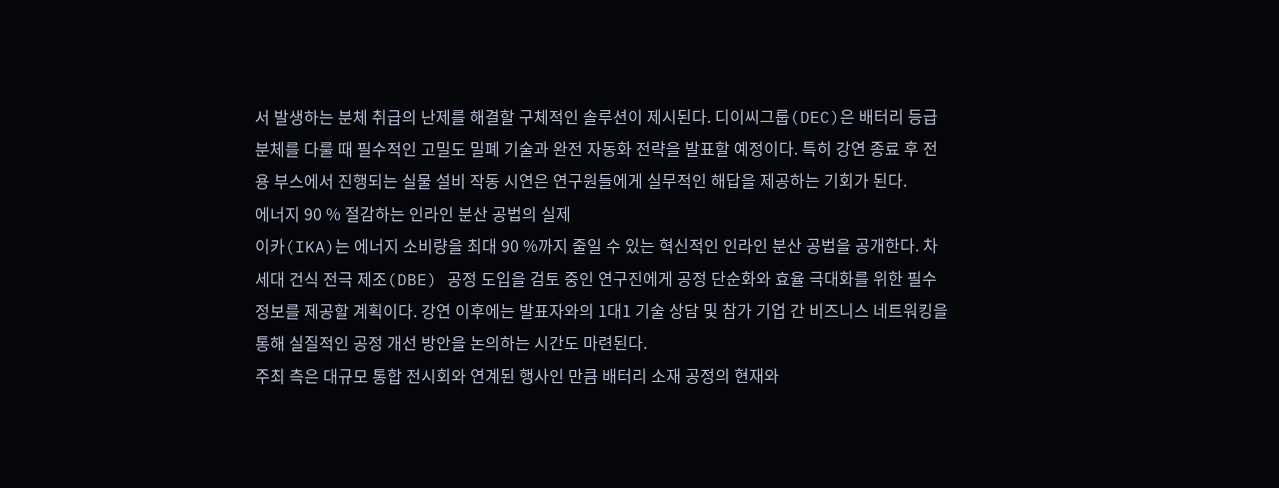서 발생하는 분체 취급의 난제를 해결할 구체적인 솔루션이 제시된다. 디이씨그룹(DEC)은 배터리 등급 분체를 다룰 때 필수적인 고밀도 밀폐 기술과 완전 자동화 전략을 발표할 예정이다. 특히 강연 종료 후 전용 부스에서 진행되는 실물 설비 작동 시연은 연구원들에게 실무적인 해답을 제공하는 기회가 된다.
에너지 90 % 절감하는 인라인 분산 공법의 실제
이카(IKA)는 에너지 소비량을 최대 90 %까지 줄일 수 있는 혁신적인 인라인 분산 공법을 공개한다. 차세대 건식 전극 제조(DBE) 공정 도입을 검토 중인 연구진에게 공정 단순화와 효율 극대화를 위한 필수 정보를 제공할 계획이다. 강연 이후에는 발표자와의 1대1 기술 상담 및 참가 기업 간 비즈니스 네트워킹을 통해 실질적인 공정 개선 방안을 논의하는 시간도 마련된다.
주최 측은 대규모 통합 전시회와 연계된 행사인 만큼 배터리 소재 공정의 현재와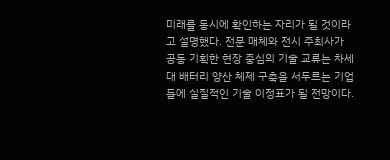미래를 동시에 확인하는 자리가 될 것이라고 설명했다. 전문 매체와 전시 주최사가 공동 기획한 현장 중심의 기술 교류는 차세대 배터리 양산 체제 구축을 서두르는 기업들에 실질적인 기술 이정표가 될 전망이다.